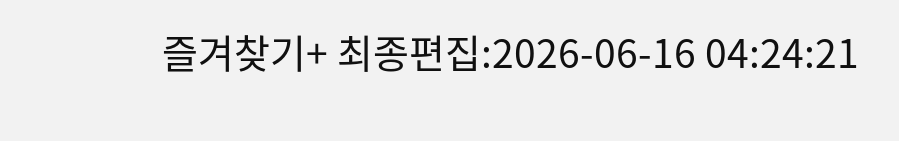즐겨찾기+ 최종편집:2026-06-16 04:24:21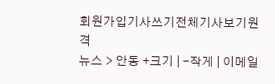회원가입기사쓰기전체기사보기원격
뉴스 > 안동 +크기 | -작게 | 이메일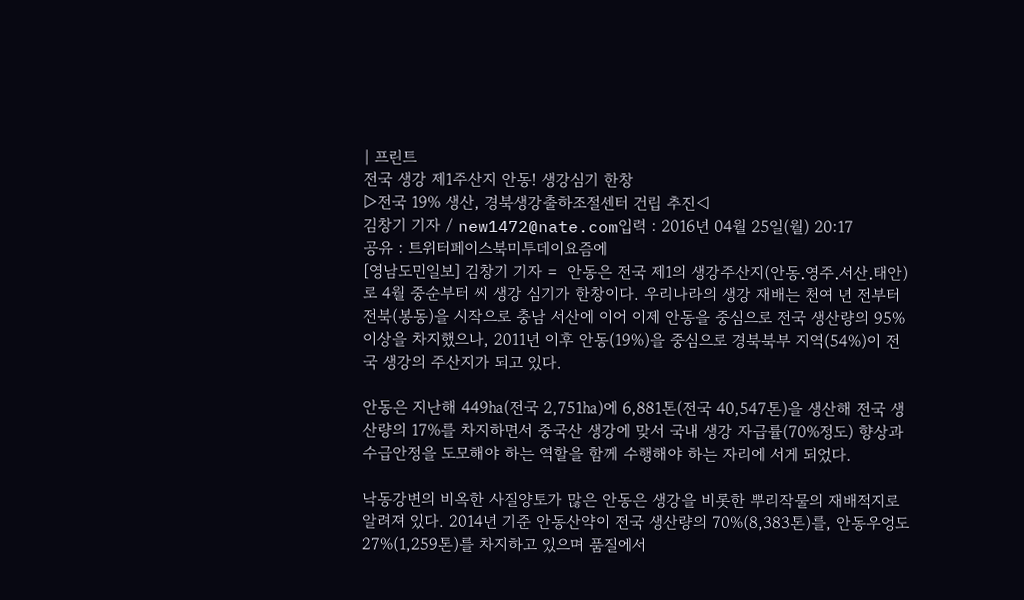| 프린트
전국 생강 제1주산지 안동! 생강심기 한창
▷전국 19% 생산, 경북생강출하조절센터 건립 추진◁
김창기 기자 / new1472@nate.com입력 : 2016년 04월 25일(월) 20:17
공유 : 트위터페이스북미투데이요즘에
[영남도민일보] 김창기 기자 =  안동은 전국 제1의 생강주산지(안동․영주․서산․태안)로 4월 중순부터 씨 생강 심기가 한창이다. 우리나라의 생강 재배는 천여 년 전부터 전북(봉동)을 시작으로 충남 서산에 이어 이제 안동을 중심으로 전국 생산량의 95% 이상을 차지했으나, 2011년 이후 안동(19%)을 중심으로 경북북부 지역(54%)이 전국 생강의 주산지가 되고 있다.

안동은 지난해 449㏊(전국 2,751㏊)에 6,881톤(전국 40,547톤)을 생산해 전국 생산량의 17%를 차지하면서 중국산 생강에 맞서 국내 생강 자급률(70%정도) 향상과 수급안정을 도모해야 하는 역할을 함께 수행해야 하는 자리에 서게 되었다.

낙동강변의 비옥한 사질양토가 많은 안동은 생강을 비롯한 뿌리작물의 재배적지로 알려져 있다. 2014년 기준 안동산약이 전국 생산량의 70%(8,383톤)를, 안동우엉도 27%(1,259톤)를 차지하고 있으며 품질에서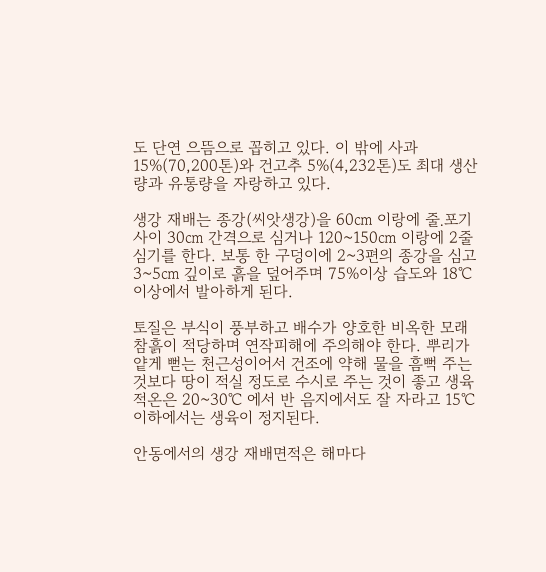도 단연 으뜸으로 꼽히고 있다. 이 밖에 사과 15%(70,200톤)와 건고추 5%(4,232톤)도 최대 생산량과 유통량을 자랑하고 있다.

생강 재배는 종강(씨앗생강)을 60㎝ 이랑에 줄․포기 사이 30㎝ 간격으로 심거나 120~150㎝ 이랑에 2줄심기를 한다. 보통 한 구덩이에 2~3편의 종강을 심고 3~5㎝ 깊이로 흙을 덮어주며 75%이상 습도와 18℃이상에서 발아하게 된다.

토질은 부식이 풍부하고 배수가 양호한 비옥한 모래참흙이 적당하며 연작피해에 주의해야 한다. 뿌리가 얕게 뻗는 천근성이어서 건조에 약해 물을 흠뻑 주는 것보다 땅이 적실 정도로 수시로 주는 것이 좋고 생육적온은 20~30℃ 에서 반 음지에서도 잘 자라고 15℃ 이하에서는 생육이 정지된다.

안동에서의 생강 재배면적은 해마다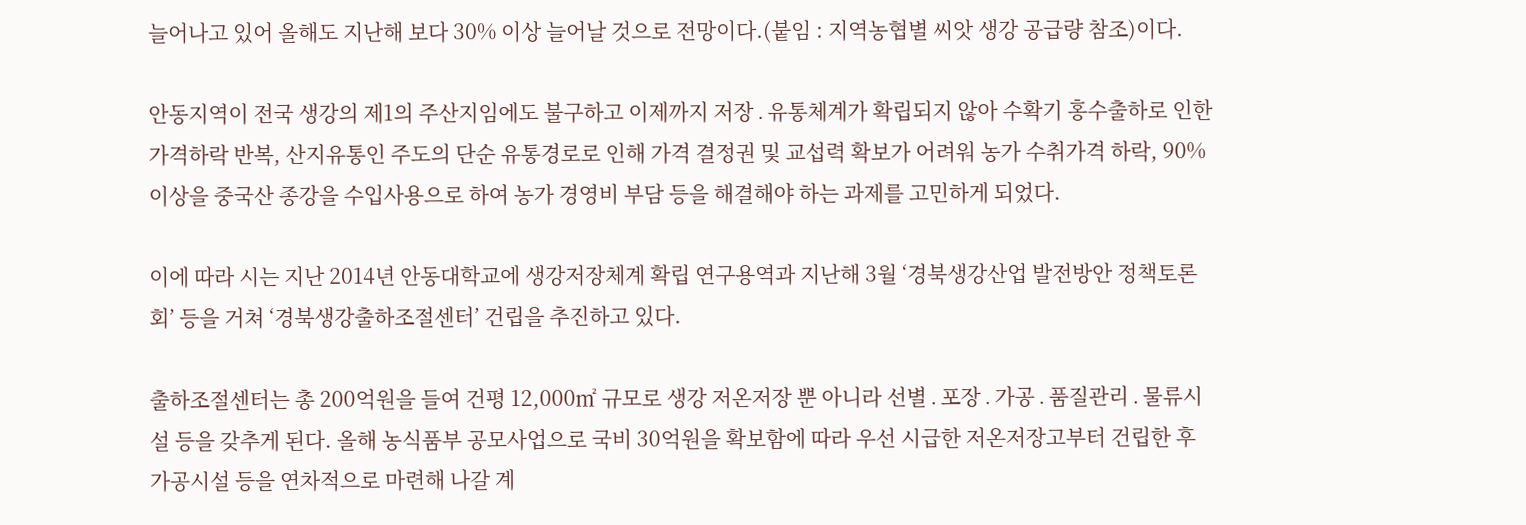늘어나고 있어 올해도 지난해 보다 30% 이상 늘어날 것으로 전망이다.(붙임 : 지역농협별 씨앗 생강 공급량 참조)이다.

안동지역이 전국 생강의 제1의 주산지임에도 불구하고 이제까지 저장․유통체계가 확립되지 않아 수확기 홍수출하로 인한 가격하락 반복, 산지유통인 주도의 단순 유통경로로 인해 가격 결정권 및 교섭력 확보가 어려워 농가 수취가격 하락, 90%이상을 중국산 종강을 수입사용으로 하여 농가 경영비 부담 등을 해결해야 하는 과제를 고민하게 되었다.

이에 따라 시는 지난 2014년 안동대학교에 생강저장체계 확립 연구용역과 지난해 3월 ‘경북생강산업 발전방안 정책토론회’ 등을 거쳐 ‘경북생강출하조절센터’ 건립을 추진하고 있다.

출하조절센터는 총 200억원을 들여 건평 12,000㎡ 규모로 생강 저온저장 뿐 아니라 선별․포장․가공․품질관리․물류시설 등을 갖추게 된다. 올해 농식품부 공모사업으로 국비 30억원을 확보함에 따라 우선 시급한 저온저장고부터 건립한 후 가공시설 등을 연차적으로 마련해 나갈 계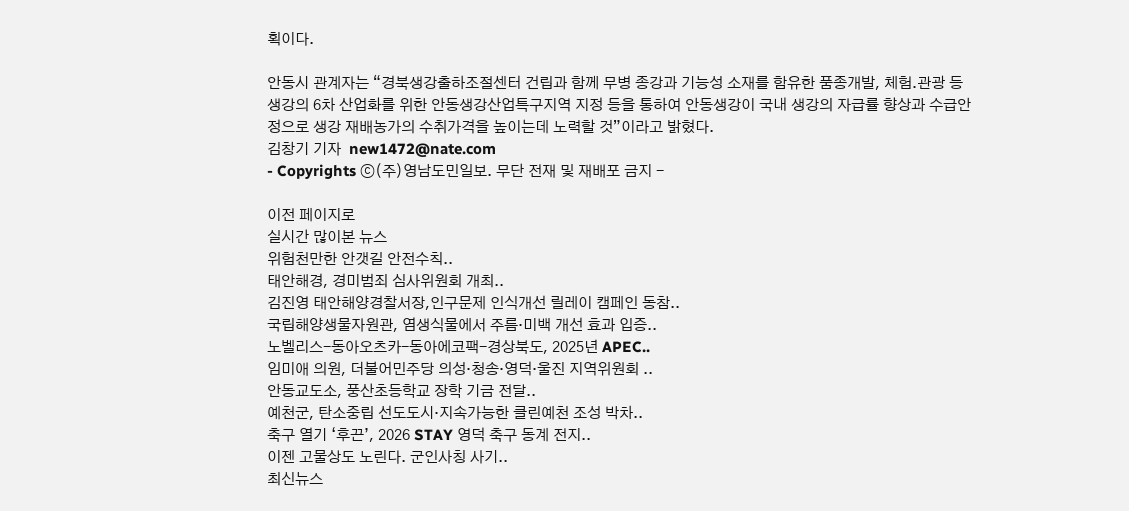획이다.

안동시 관계자는 “경북생강출하조절센터 건립과 함께 무병 종강과 기능성 소재를 함유한 품종개발, 체험․관광 등 생강의 6차 산업화를 위한 안동생강산업특구지역 지정 등을 통하여 안동생강이 국내 생강의 자급률 향상과 수급안정으로 생강 재배농가의 수취가격을 높이는데 노력할 것”이라고 밝혔다.
김창기 기자  new1472@nate.com
- Copyrights ⓒ(주)영남도민일보. 무단 전재 및 재배포 금지 -

이전 페이지로
실시간 많이본 뉴스
위험천만한 안갯길 안전수칙..
태안해경, 경미범죄 심사위원회 개최..
김진영 태안해양경찰서장,인구문제 인식개선 릴레이 캠페인 동참..
국립해양생물자원관, 염생식물에서 주름·미백 개선 효과 입증..
노벨리스-동아오츠카-동아에코팩-경상북도, 2025년 APEC..
임미애 의원, 더불어민주당 의성‧청송‧영덕‧울진 지역위원회 ..
안동교도소, 풍산초등학교 장학 기금 전달..
예천군, 탄소중립 선도도시·지속가능한 클린예천 조성 박차..
축구 열기 ‘후끈’, 2026 STAY 영덕 축구 동계 전지..
이젠 고물상도 노린다. 군인사칭 사기..
최신뉴스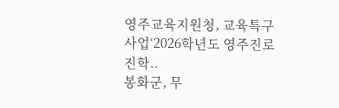영주교육지원청, 교육특구 사업‘2026학년도 영주진로진학..
봉화군, 무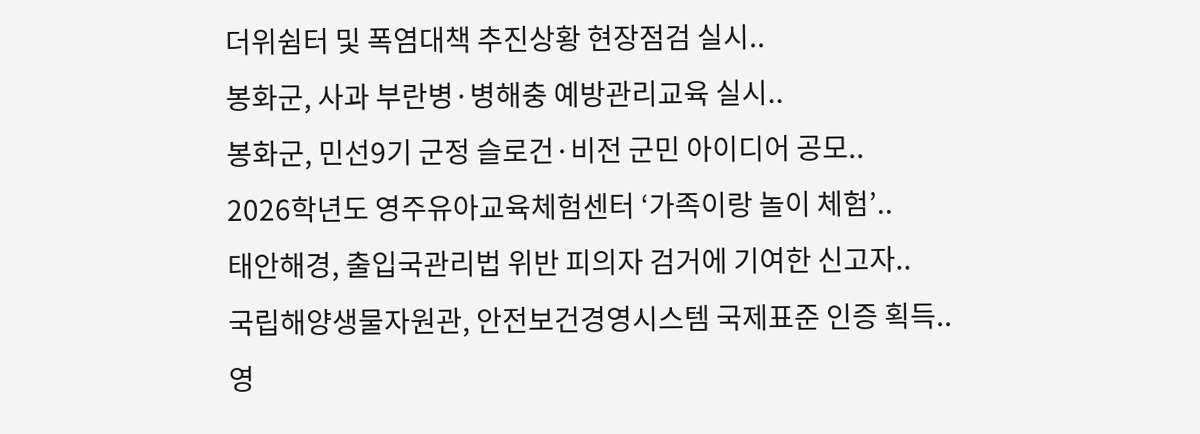더위쉼터 및 폭염대책 추진상황 현장점검 실시..
봉화군, 사과 부란병·병해충 예방관리교육 실시..
봉화군, 민선9기 군정 슬로건·비전 군민 아이디어 공모..
2026학년도 영주유아교육체험센터 ‘가족이랑 놀이 체험’..
태안해경, 출입국관리법 위반 피의자 검거에 기여한 신고자..
국립해양생물자원관, 안전보건경영시스템 국제표준 인증 획득..
영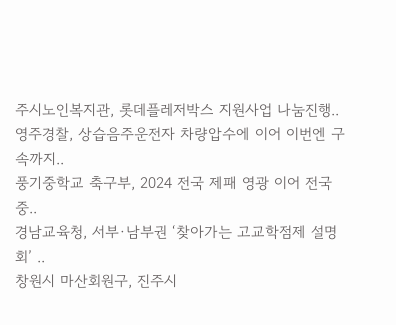주시노인복지관, 롯데플레저박스 지원사업 나눔진행..
영주경찰, 상습음주운전자 차량압수에 이어 이번엔 구속까지..
풍기중학교 축구부, 2024 전국 제패 영광 이어 전국중..
경남교육청, 서부·남부권 ‘찾아가는 고교학점제 설명회’ ..
창원시 마산회원구, 진주시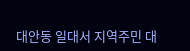대안동 일대서 지역주민 대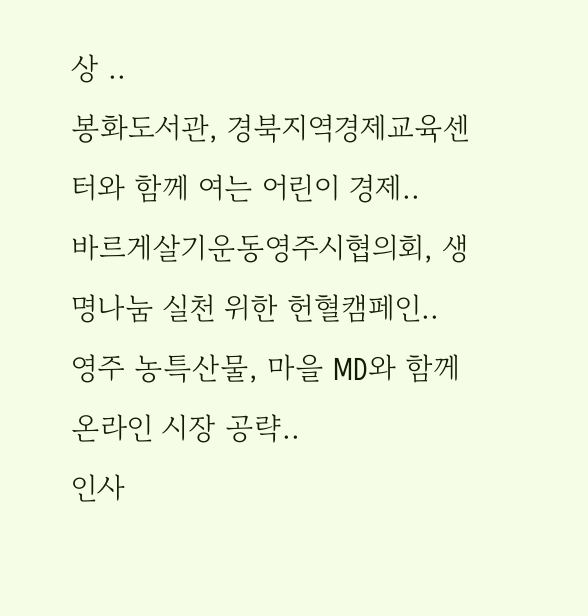상 ..
봉화도서관, 경북지역경제교육센터와 함께 여는 어린이 경제..
바르게살기운동영주시협의회, 생명나눔 실천 위한 헌혈캠페인..
영주 농특산물, 마을 MD와 함께 온라인 시장 공략..
인사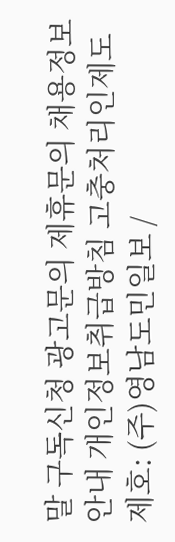말 구독신청 광고문의 제휴문의 채용정보 안내 개인정보취급방침 고충처리인제도
제호: (주)영남도민일보 /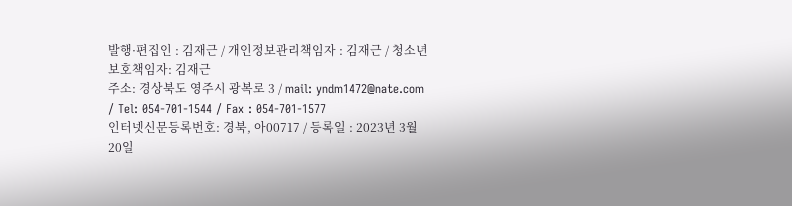발행·편집인 : 김재근 / 개인정보관리책임자 : 김재근 / 청소년보호책임자: 김재근
주소: 경상북도 영주시 광복로 3 / mail: yndm1472@nate.com / Tel: 054-701-1544 / Fax : 054-701-1577
인터넷신문등록번호: 경북, 아00717 / 등록일 : 2023년 3월 20일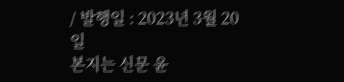/ 발행일 : 2023년 3월 20일
본지는 신문 윤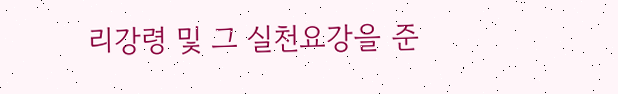리강령 및 그 실천요강을 준